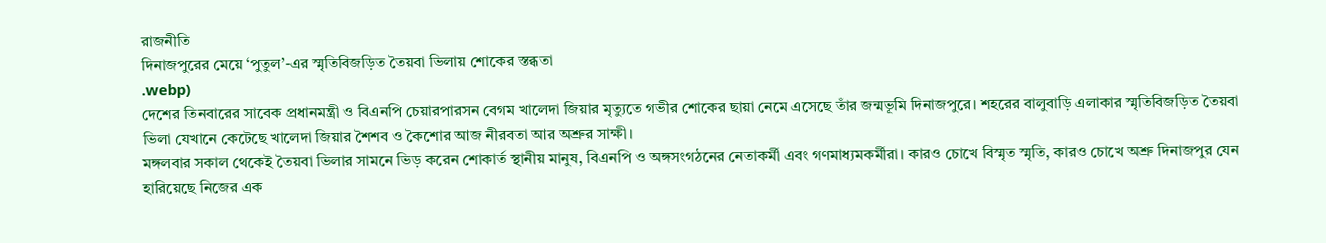রাজনীতি
দিনাজপুরের মেয়ে ‘পুতুল’-এর স্মৃতিবিজড়িত তৈয়বা ভিলায় শোকের স্তব্ধতা
.webp)
দেশের তিনবারের সাবেক প্রধানমন্ত্রী ও বিএনপি চেয়ারপারসন বেগম খালেদা জিয়ার মৃত্যুতে গভীর শোকের ছায়া নেমে এসেছে তাঁর জন্মভূমি দিনাজপুরে। শহরের বালুবাড়ি এলাকার স্মৃতিবিজড়িত তৈয়বা ভিলা যেখানে কেটেছে খালেদা জিয়ার শৈশব ও কৈশোর আজ নীরবতা আর অশ্রুর সাক্ষী।
মঙ্গলবার সকাল থেকেই তৈয়বা ভিলার সামনে ভিড় করেন শোকার্ত স্থানীয় মানুষ, বিএনপি ও অঙ্গসংগঠনের নেতাকর্মী এবং গণমাধ্যমকর্মীরা। কারও চোখে বিস্মৃত স্মৃতি, কারও চোখে অশ্রু দিনাজপুর যেন হারিয়েছে নিজের এক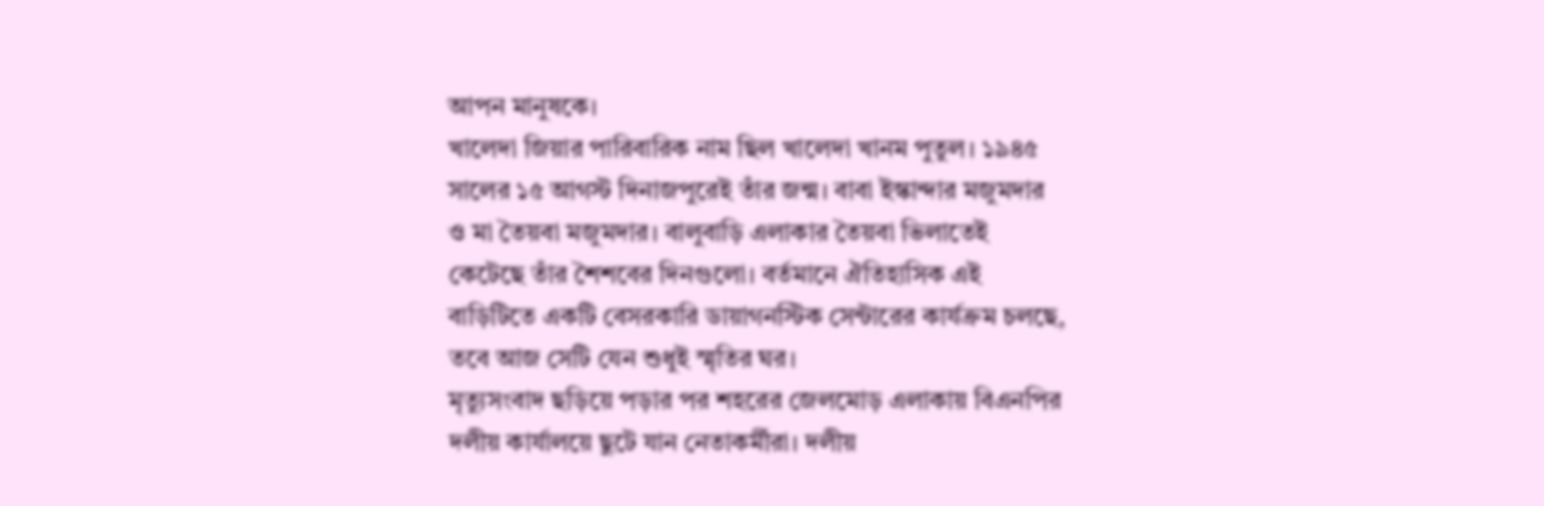আপন মানুষকে।
খালেদা জিয়ার পারিবারিক নাম ছিল খালেদা খানম পুতুল। ১৯৪৫ সালের ১৫ আগস্ট দিনাজপুরেই তাঁর জন্ম। বাবা ইস্কান্দার মজুমদার ও মা তৈয়বা মজুমদার। বালুবাড়ি এলাকার তৈয়বা ভিলাতেই কেটেছে তাঁর শৈশবের দিনগুলো। বর্তমানে ঐতিহাসিক এই বাড়িটিতে একটি বেসরকারি ডায়াগনস্টিক সেন্টারের কার্যক্রম চলছে, তবে আজ সেটি যেন শুধুই স্মৃতির ঘর।
মৃত্যুসংবাদ ছড়িয়ে পড়ার পর শহরের জেলমোড় এলাকায় বিএনপির দলীয় কার্যালয়ে ছুটে যান নেতাকর্মীরা। দলীয়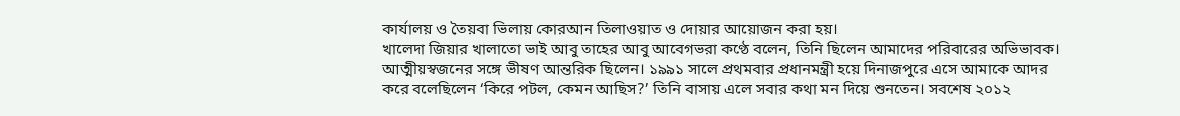কার্যালয় ও তৈয়বা ভিলায় কোরআন তিলাওয়াত ও দোয়ার আয়োজন করা হয়।
খালেদা জিয়ার খালাতো ভাই আবু তাহের আবু আবেগভরা কণ্ঠে বলেন, তিনি ছিলেন আমাদের পরিবারের অভিভাবক। আত্মীয়স্বজনের সঙ্গে ভীষণ আন্তরিক ছিলেন। ১৯৯১ সালে প্রথমবার প্রধানমন্ত্রী হয়ে দিনাজপুরে এসে আমাকে আদর করে বলেছিলেন ‘কিরে পটল, কেমন আছিস?’ তিনি বাসায় এলে সবার কথা মন দিয়ে শুনতেন। সবশেষ ২০১২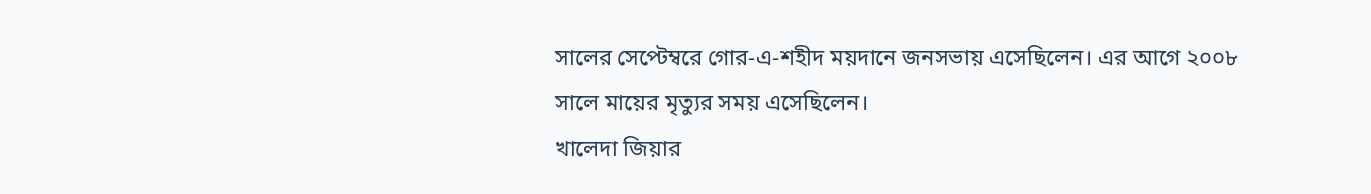সালের সেপ্টেম্বরে গোর-এ-শহীদ ময়দানে জনসভায় এসেছিলেন। এর আগে ২০০৮ সালে মায়ের মৃত্যুর সময় এসেছিলেন।
খালেদা জিয়ার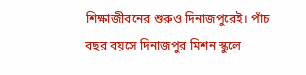শিক্ষাজীবনের শুরুও দিনাজপুরেই। পাঁচ বছর বয়সে দিনাজপুর মিশন স্কুলে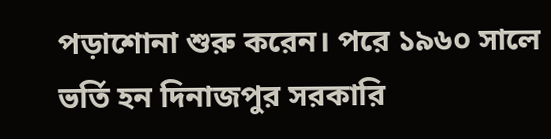পড়াশোনা শুরু করেন। পরে ১৯৬০ সালে ভর্তি হন দিনাজপুর সরকারি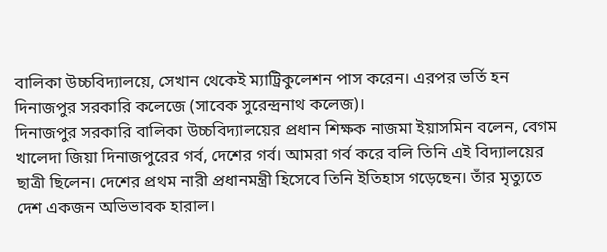বালিকা উচ্চবিদ্যালয়ে, সেখান থেকেই ম্যাট্রিকুলেশন পাস করেন। এরপর ভর্তি হন দিনাজপুর সরকারি কলেজে (সাবেক সুরেন্দ্রনাথ কলেজ)।
দিনাজপুর সরকারি বালিকা উচ্চবিদ্যালয়ের প্রধান শিক্ষক নাজমা ইয়াসমিন বলেন, বেগম খালেদা জিয়া দিনাজপুরের গর্ব, দেশের গর্ব। আমরা গর্ব করে বলি তিনি এই বিদ্যালয়ের ছাত্রী ছিলেন। দেশের প্রথম নারী প্রধানমন্ত্রী হিসেবে তিনি ইতিহাস গড়েছেন। তাঁর মৃত্যুতে দেশ একজন অভিভাবক হারাল।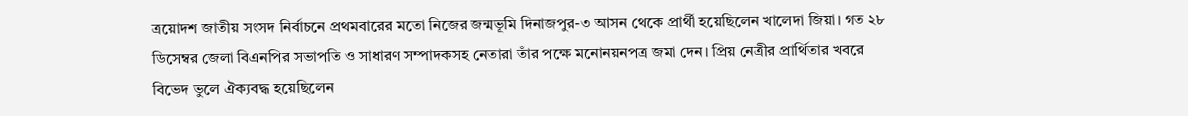ত্রয়োদশ জাতীয় সংসদ নির্বাচনে প্রথমবারের মতো নিজের জন্মভূমি দিনাজপুর-৩ আসন থেকে প্রার্থী হয়েছিলেন খালেদা জিয়া। গত ২৮ ডিসেম্বর জেলা বিএনপির সভাপতি ও সাধারণ সম্পাদকসহ নেতারা তাঁর পক্ষে মনোনয়নপত্র জমা দেন। প্রিয় নেত্রীর প্রার্থিতার খবরে বিভেদ ভুলে ঐক্যবদ্ধ হয়েছিলেন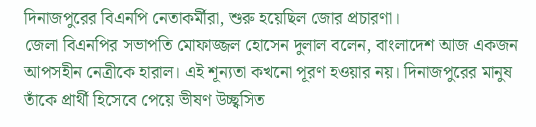দিনাজপুরের বিএনপি নেতাকর্মীরা, শুরু হয়েছিল জোর প্রচারণা।
জেলা বিএনপির সভাপতি মোফাজ্জল হোসেন দুলাল বলেন, বাংলাদেশ আজ একজন আপসহীন নেত্রীকে হারাল। এই শূন্যতা কখনো পূরণ হওয়ার নয়। দিনাজপুরের মানুষ তাঁকে প্রার্থী হিসেবে পেয়ে ভীষণ উচ্ছ্বসিত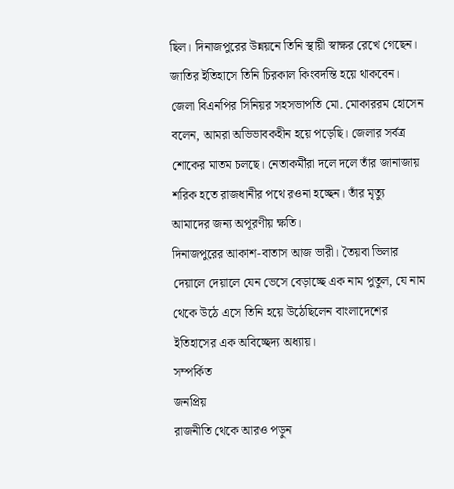ছিল। দিনাজপুরের উন্নয়নে তিনি স্থায়ী স্বাক্ষর রেখে গেছেন। জাতির ইতিহাসে তিনি চিরকাল কিংবদন্তি হয়ে থাকবেন।
জেলা বিএনপির সিনিয়র সহসভাপতি মো. মোকাররম হোসেন বলেন, আমরা অভিভাবকহীন হয়ে পড়েছি। জেলার সর্বত্র শোকের মাতম চলছে। নেতাকর্মীরা দলে দলে তাঁর জানাজায় শরিক হতে রাজধানীর পথে রওনা হচ্ছেন। তাঁর মৃত্যু আমাদের জন্য অপূরণীয় ক্ষতি।
দিনাজপুরের আকাশ-বাতাস আজ ভারী। তৈয়বা ভিলার দেয়ালে দেয়ালে যেন ভেসে বেড়াচ্ছে এক নাম পুতুল, যে নাম থেকে উঠে এসে তিনি হয়ে উঠেছিলেন বাংলাদেশের ইতিহাসের এক অবিচ্ছেদ্য অধ্যায়।
সম্পর্কিত
জনপ্রিয়
রাজনীতি থেকে আরও পড়ুন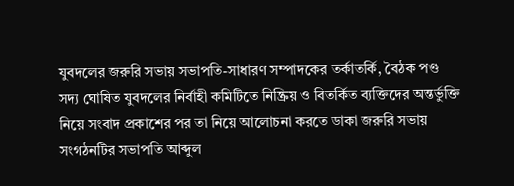যুবদলের জরুরি সভায় সভাপতি-সাধারণ সম্পাদকের তর্কাতর্কি, বৈঠক পণ্ড
সদ্য ঘোষিত যুবদলের নির্বাহী কমিটিতে নিষ্ক্রিয় ও বিতর্কিত ব্যক্তিদের অন্তর্ভুক্তি নিয়ে সংবাদ প্রকাশের পর তা নিয়ে আলোচনা করতে ডাকা জরুরি সভায় সংগঠনটির সভাপতি আব্দুল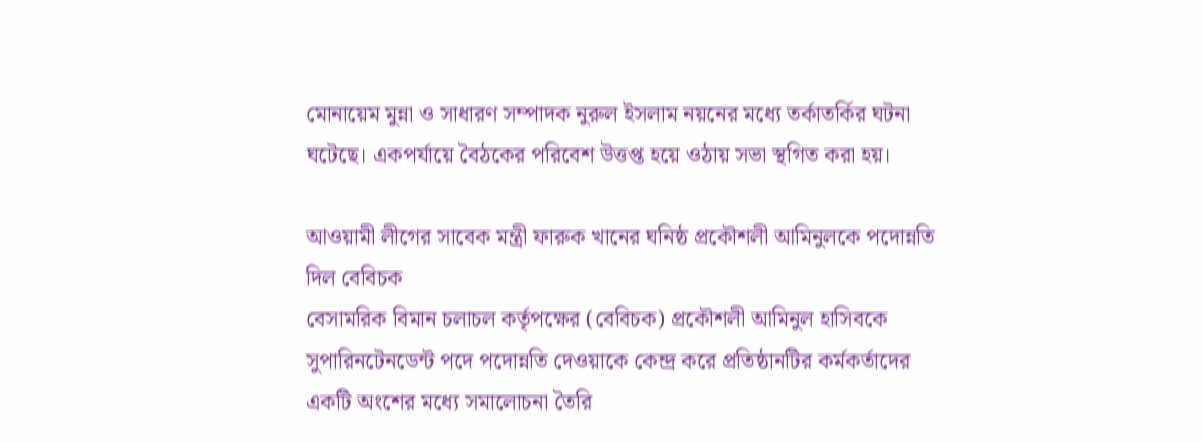মোনায়েম মুন্না ও সাধারণ সম্পাদক নুরুল ইসলাম নয়নের মধ্যে তর্কাতর্কির ঘটনা ঘটেছে। একপর্যায়ে বৈঠকের পরিবেশ উত্তপ্ত হয়ে ওঠায় সভা স্থগিত করা হয়।

আওয়ামী লীগের সাবেক মন্ত্রী ফারুক খানের ঘনিষ্ঠ প্রকৌশলী আমিনুলকে পদোন্নতি দিল বেবিচক
বেসামরিক বিমান চলাচল কর্তৃপক্ষের (বেবিচক) প্রকৌশলী আমিনুল হাসিবকে সুপারিনটেনডেন্ট পদে পদোন্নতি দেওয়াকে কেন্দ্র করে প্রতিষ্ঠানটির কর্মকর্তাদের একটি অংশের মধ্যে সমালোচনা তৈরি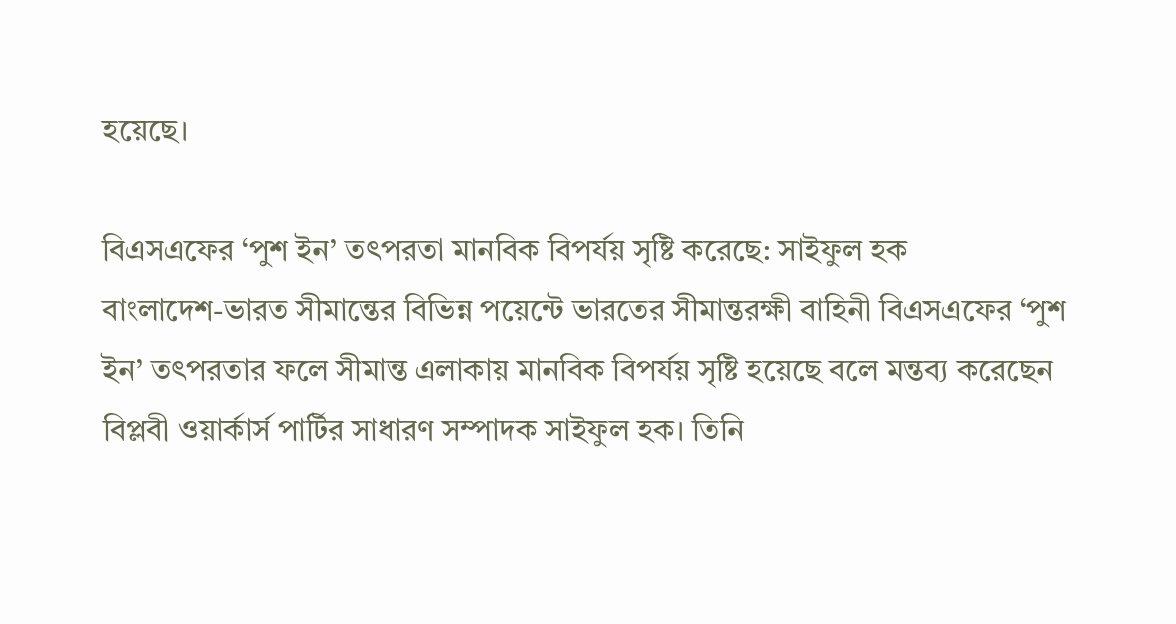হয়েছে।

বিএসএফের ‘পুশ ইন’ তৎপরতা মানবিক বিপর্যয় সৃষ্টি করেছে: সাইফুল হক
বাংলাদেশ-ভারত সীমান্তের বিভিন্ন পয়েন্টে ভারতের সীমান্তরক্ষী বাহিনী বিএসএফের ‘পুশ ইন’ তৎপরতার ফলে সীমান্ত এলাকায় মানবিক বিপর্যয় সৃষ্টি হয়েছে বলে মন্তব্য করেছেন বিপ্লবী ওয়ার্কার্স পার্টির সাধারণ সম্পাদক সাইফুল হক। তিনি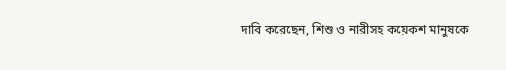দাবি করেছেন, শিশু ও নারীসহ কয়েকশ মানুষকে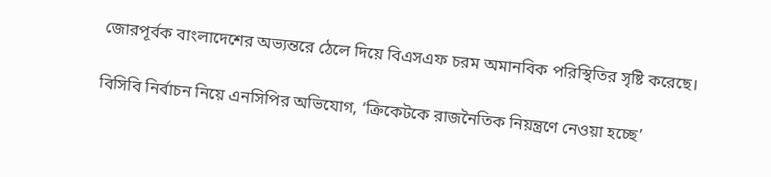জোরপূর্বক বাংলাদেশের অভ্যন্তরে ঠেলে দিয়ে বিএসএফ চরম অমানবিক পরিস্থিতির সৃষ্টি করেছে।

বিসিবি নির্বাচন নিয়ে এনসিপির অভিযোগ, ‘ক্রিকেটকে রাজনৈতিক নিয়ন্ত্রণে নেওয়া হচ্ছে’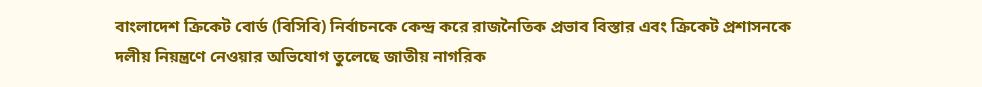বাংলাদেশ ক্রিকেট বোর্ড (বিসিবি) নির্বাচনকে কেন্দ্র করে রাজনৈতিক প্রভাব বিস্তার এবং ক্রিকেট প্রশাসনকে দলীয় নিয়ন্ত্রণে নেওয়ার অভিযোগ তুলেছে জাতীয় নাগরিক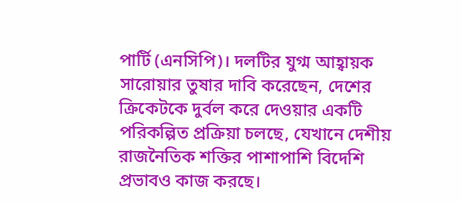পার্টি (এনসিপি)। দলটির যুগ্ম আহ্বায়ক সারোয়ার তুষার দাবি করেছেন, দেশের ক্রিকেটকে দুর্বল করে দেওয়ার একটি পরিকল্পিত প্রক্রিয়া চলছে, যেখানে দেশীয় রাজনৈতিক শক্তির পাশাপাশি বিদেশি প্রভাবও কাজ করছে।